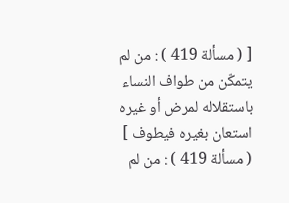[ ( مسألة 419 ) : من لم يتمكّن من طواف النساء باستقلاله لمرض أو غيره استعان بغيره فيطوف ]
( مسألة 419 ) : من لم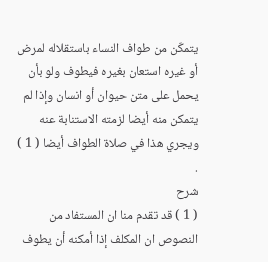يتمكّن من طواف النساء باستقلاله لمرض أو غيره استعان بغيره فيطوف ولو بأن يحمل على متن حيوان أو انسان وإذا لم يتمكن منه أيضا لزمته الاستنابة عنه ويجري هذا في صلاة الطواف أيضا ( 1 ) .
شرح
( 1 ) قد تقدم منا ان المستفاد من النصوص ان المكلف إذا أمكنه أن يطوف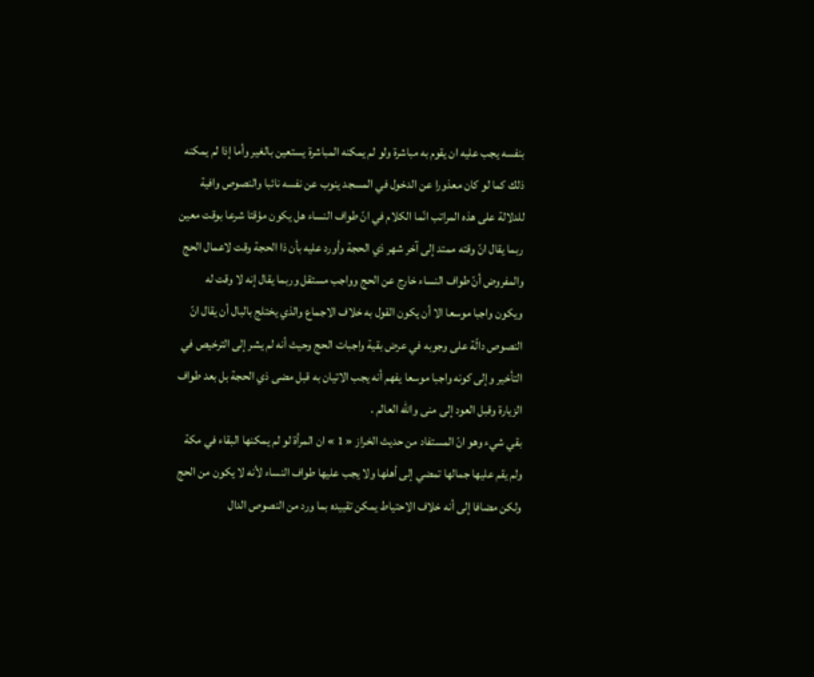بنفسه يجب عليه ان يقوم به مباشرة ولو لم يمكنه المباشرة يستعين بالغير وأما إذا لم يمكنه ذلك كما لو كان معذورا عن الدخول في المسجد ينوب عن نفسه نائبا والنصوص وافية للدلالة على هذه المراتب انّما الكلام في انّ طواف النساء هل يكون مؤقتا شرعا بوقت معين ربما يقال انّ وقته ممتد إلى آخر شهر ذي الحجة وأورد عليه بأن ذا الحجة وقت لاعمال الحج والمفروض أنّ طواف النساء خارج عن الحج وواجب مستقل وربما يقال إنه لا وقت له ويكون واجبا موسعا الا أن يكون القول به خلاف الاجماع والذي يختلج بالبال أن يقال انّ النصوص دالّة على وجوبه في عرض بقية واجبات الحج وحيث أنه لم يشر إلى الترخيص في التأخير وإلى كونه واجبا موسعا يفهم أنه يجب الاتيان به قبل مضى ذي الحجة بل بعد طواف الزيارة وقبل العود إلى منى واللّه العالم .
بقي شيء وهو انّ المستفاد من حديث الخراز « 1 » ان المرأة لو لم يمكنها البقاء في مكة ولم يقم عليها جمالها تمضي إلى أهلها ولا يجب عليها طواف النساء لأنه لا يكون من الحج ولكن مضافا إلى أنه خلاف الاحتياط يمكن تقييده بما ورد من النصوص الدال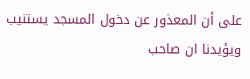على أن المعذور عن دخول المسجد يستنيب ويؤيدنا ان صاحب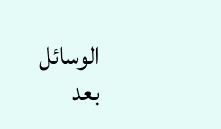الوسائل بعد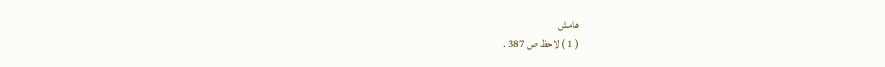هامش
( 1 ) لاحظ ص 387 .